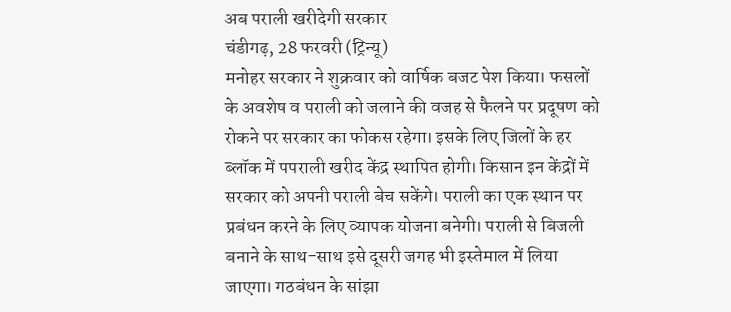अब पराली खरीदेगी सरकार
चंडीगढ़, 28 फरवरी (ट्रिन्यू)
मनोहर सरकार ने शुक्रवार को वार्षिक बजट पेश किया। फसलों के अवशेष व पराली को जलाने की वजह से फैलने पर प्रदूषण को रोकने पर सरकार का फोकस रहेगा। इसके लिए जिलों के हर ब्लॉक में पपराली खरीद केंद्र स्थापित होगी। किसान इन केंद्रों में सरकार को अपनी पराली बेच सकेंगे। पराली का एक स्थान पर प्रबंधन करने के लिए व्यापक योजना बनेगी। पराली से बिजली बनाने के साथ-साथ इसे दूसरी जगह भी इस्तेमाल में लिया जाएगा। गठबंधन के सांझा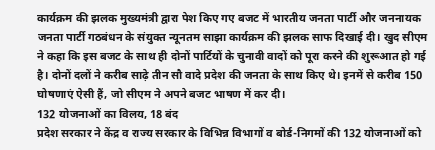कार्यक्रम की झलक मुख्यमंत्री द्वारा पेश किए गए बजट में भारतीय जनता पार्टी और जननायक जनता पार्टी गठबंधन के संयुक्त न्यूनतम साझा कार्यक्रम की झलक साफ दिखाई दी। खुद सीएम ने कहा कि इस बजट के साथ ही दोनों पार्टियों के चुनावी वादों को पूरा करने की शुरूआत हो गई है। दोनों दलों ने करीब साढ़े तीन सौ वादे प्रदेश की जनता के साथ किए थे। इनमें से करीब 150 घोषणाएं ऐसी हैं, जो सीएम ने अपने बजट भाषण में कर दी।
132 योजनाओं का विलय, 18 बंद
प्रदेश सरकार ने केंद्र व राज्य सरकार के विभिन्न विभागों व बोर्ड-निगमों की 132 योजनाओं को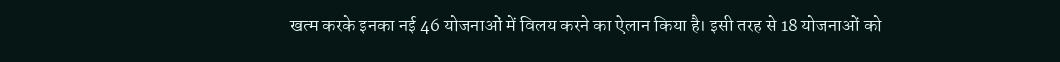खत्म करके इनका नई 46 योजनाओं में विलय करने का ऐलान किया है। इसी तरह से 18 योजनाओं को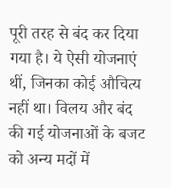पूरी तरह से बंद कर दिया गया है। ये ऐसी योजनाएं थीं, जिनका कोई औचित्य नहीं था। विलय और बंद की गई योजनाओं के बजट को अन्य मदों में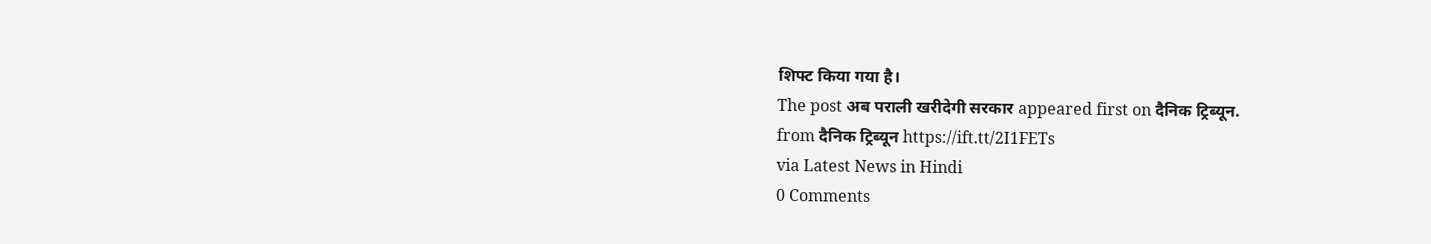शिफ्ट किया गया है।
The post अब पराली खरीदेगी सरकार appeared first on दैनिक ट्रिब्यून.
from दैनिक ट्रिब्यून https://ift.tt/2I1FETs
via Latest News in Hindi
0 Comments